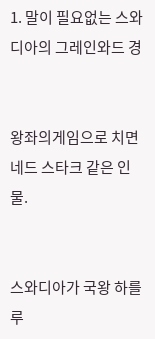1. 말이 필요없는 스와디아의 그레인와드 경


왕좌의게임으로 치면 네드 스타크 같은 인물.


스와디아가 국왕 하를루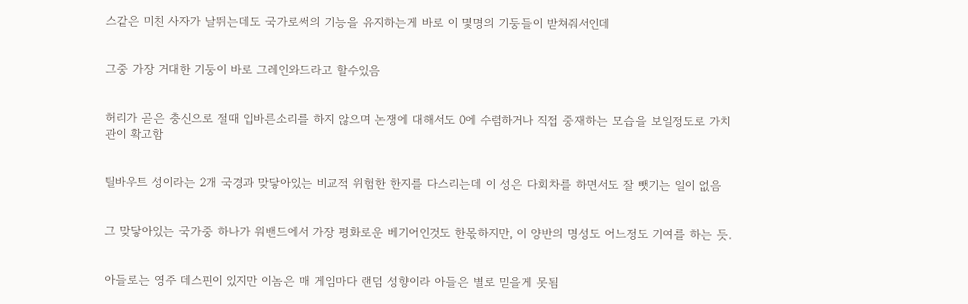스같은 미친 사자가 날뛰는데도 국가로써의 기능을 유지하는게 바로 이 몇명의 기둥들이 받쳐줘서인데


그중 가장 거대한 기둥이 바로 그레인와드라고 할수있음


허리가 곧은 충신으로 절때 입바른소리를 하지 않으며 논쟁에 대해서도 0에 수렴하거나 직접 중재하는 모습을 보일정도로 가치관이 확고함


틸바우트 성이라는 2개 국경과 맞닿아있는 비교적 위험한 한지를 다스리는데 이 성은 다회차를 하면서도 잘 뺏기는 일이 없음


그 맞닿아있는 국가중 하나가 워밴드에서 가장 평화로운 베기어인것도 한몫하지만, 이 양반의 명성도 어느정도 기여를 하는 듯.


아들로는 영주 데스핀이 있지만 이놈은 매 게임마다 랜덤 성향이라 아들은 별로 믿을게 못됨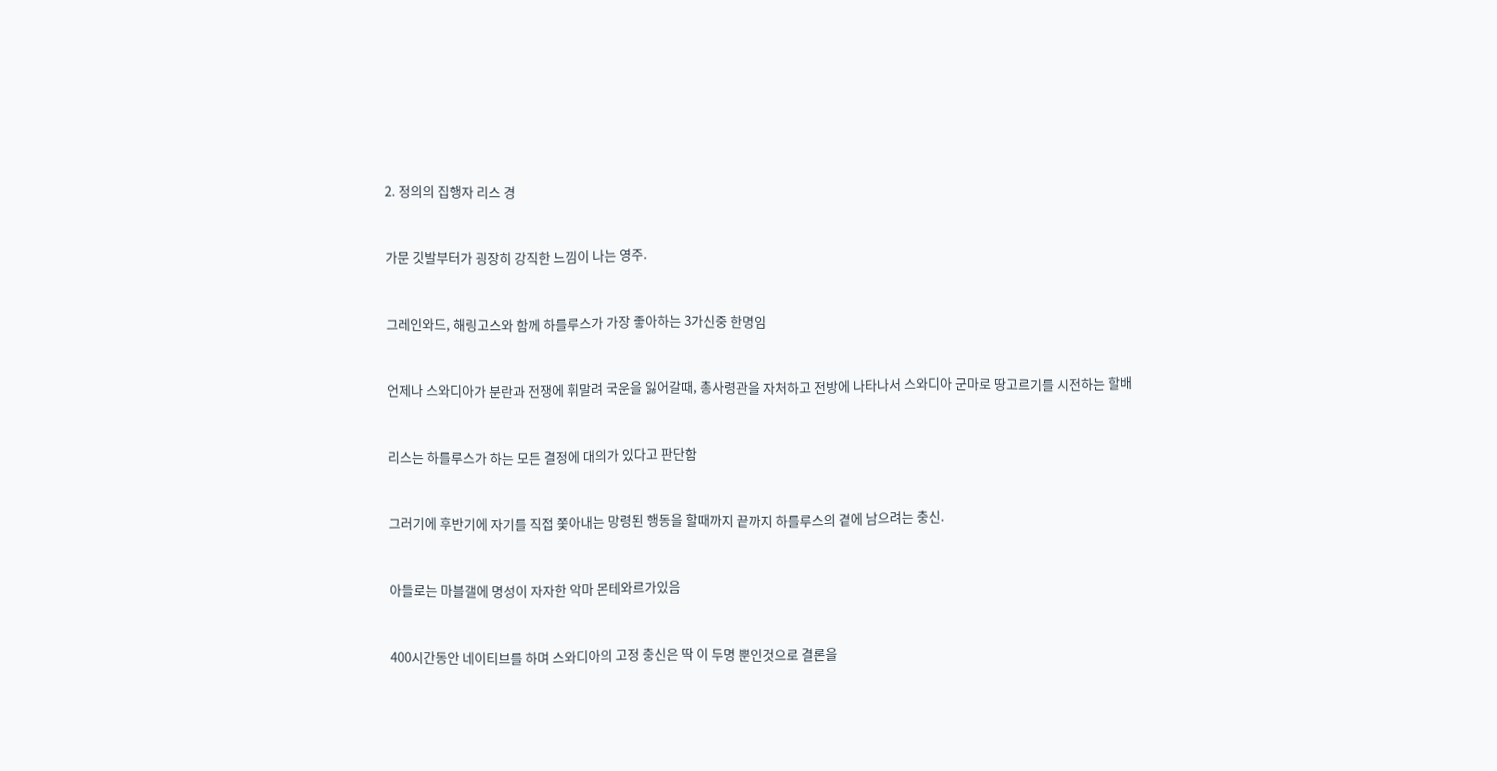2. 정의의 집행자 리스 경


가문 깃발부터가 굉장히 강직한 느낌이 나는 영주.


그레인와드, 해링고스와 함께 하를루스가 가장 좋아하는 3가신중 한명임


언제나 스와디아가 분란과 전쟁에 휘말려 국운을 잃어갈때, 총사령관을 자처하고 전방에 나타나서 스와디아 군마로 땅고르기를 시전하는 할배


리스는 하를루스가 하는 모든 결정에 대의가 있다고 판단함


그러기에 후반기에 자기를 직접 쫓아내는 망령된 행동을 할때까지 끝까지 하를루스의 곁에 남으려는 충신.


아들로는 마블갤에 명성이 자자한 악마 몬테와르가있음


400시간동안 네이티브를 하며 스와디아의 고정 충신은 딱 이 두명 뿐인것으로 결론을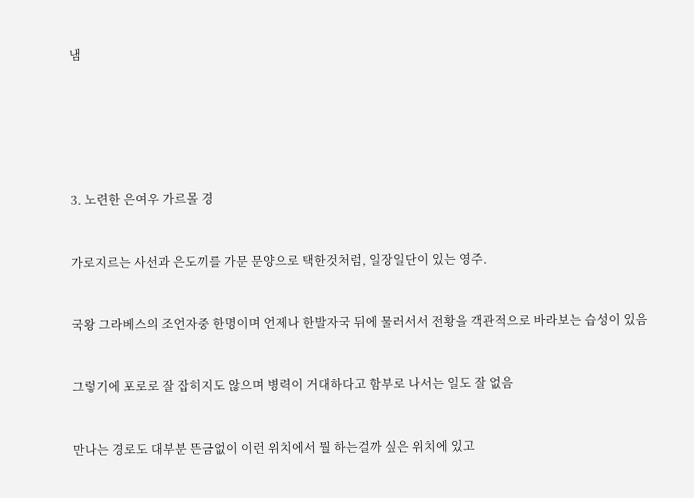냄






3. 노련한 은여우 가르몰 경


가로지르는 사선과 은도끼를 가문 문양으로 택한것처럼, 일장일단이 있는 영주.


국왕 그라베스의 조언자중 한명이며 언제나 한발자국 뒤에 물러서서 전황을 객관적으로 바라보는 습성이 있음


그렇기에 포로로 잘 잡히지도 않으며 병력이 거대하다고 함부로 나서는 일도 잘 없음


만나는 경로도 대부분 뜬금없이 이런 위치에서 뭘 하는걸까 싶은 위치에 있고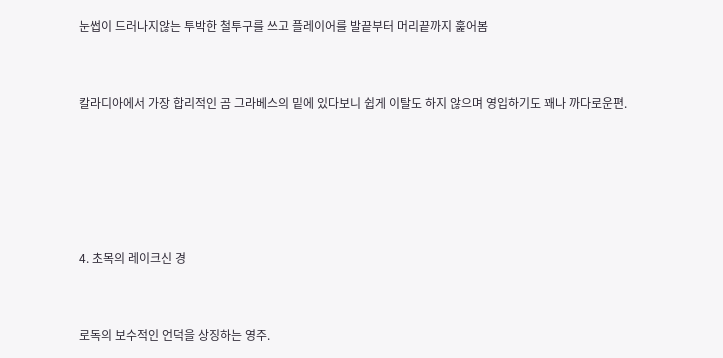눈썹이 드러나지않는 투박한 철투구를 쓰고 플레이어를 발끝부터 머리끝까지 훑어봄


칼라디아에서 가장 합리적인 곰 그라베스의 밑에 있다보니 쉽게 이탈도 하지 않으며 영입하기도 꽤나 까다로운편.





4. 초목의 레이크신 경


로독의 보수적인 언덕을 상징하는 영주.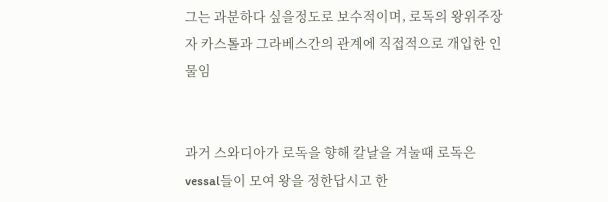그는 과분하다 싶을정도로 보수적이며, 로독의 왕위주장자 카스톨과 그라베스간의 관계에 직접적으로 개입한 인물임


과거 스와디아가 로독을 향해 칼날을 겨눌때 로독은 vessal들이 모여 왕을 정한답시고 한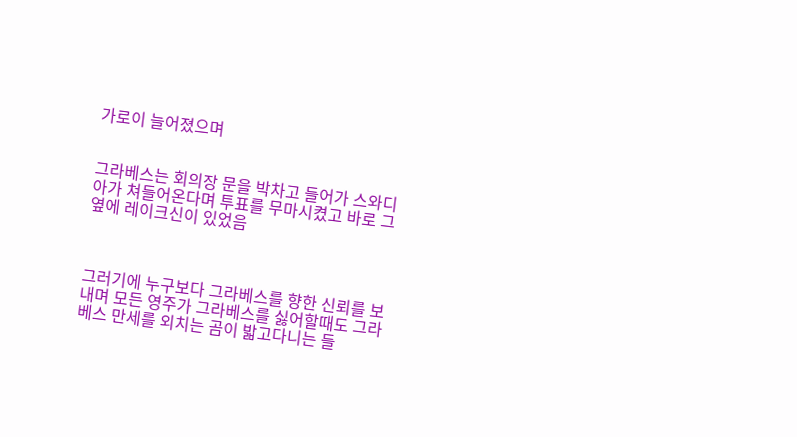가로이 늘어졌으며


그라베스는 회의장 문을 박차고 들어가 스와디아가 쳐들어온다며 투표를 무마시켰고 바로 그 옆에 레이크신이 있었음



그러기에 누구보다 그라베스를 향한 신뢰를 보내며 모든 영주가 그라베스를 싫어할때도 그라베스 만세를 외치는 곰이 밟고다니는 들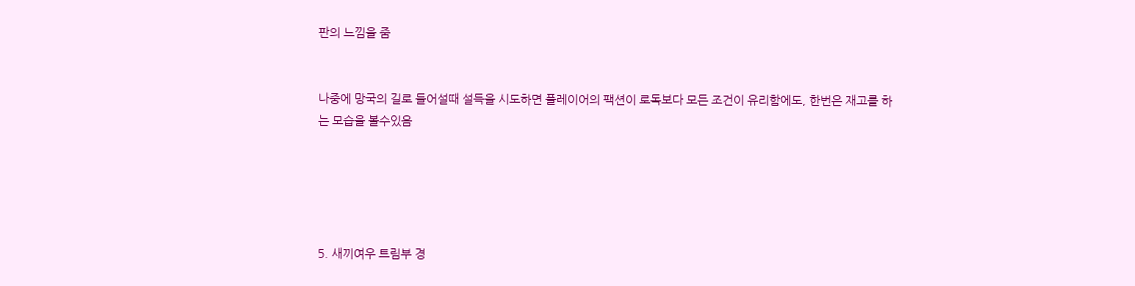판의 느낌을 줌


나중에 망국의 길로 들어설때 설득을 시도하면 플레이어의 팩션이 로독보다 모든 조건이 유리함에도, 한번은 재고를 하는 모습을 볼수있음





5. 새끼여우 트림부 경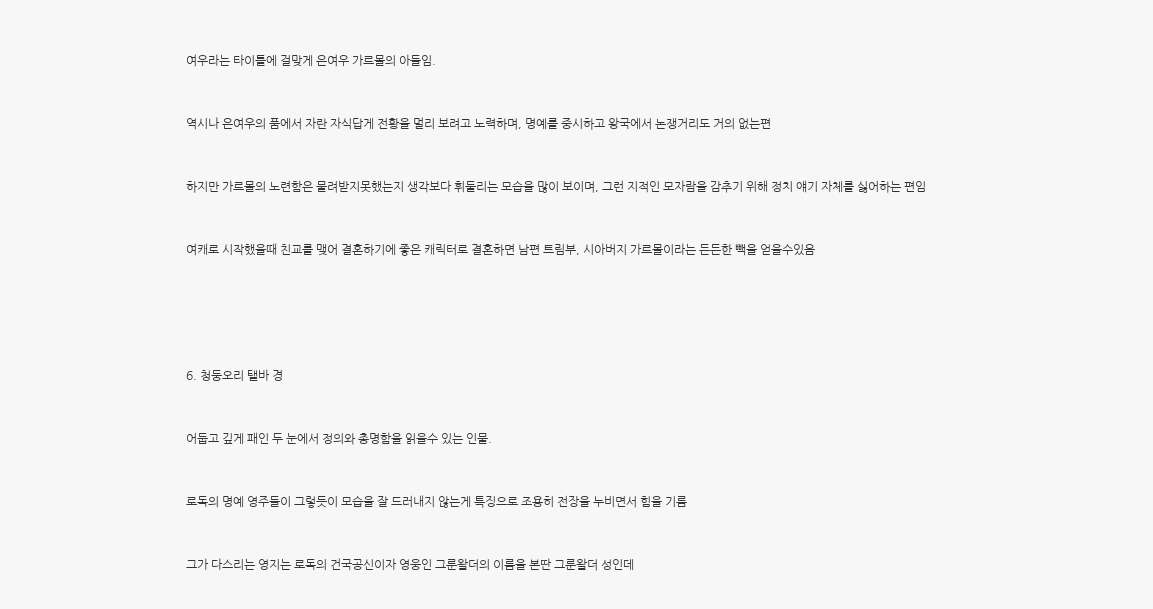여우라는 타이틀에 걸맞게 은여우 가르몰의 아들임.


역시나 은여우의 품에서 자란 자식답게 전황을 멀리 보려고 노력하며, 명예를 중시하고 왕국에서 논쟁거리도 거의 없는편


하지만 가르몰의 노련함은 물려받지못했는지 생각보다 휘둘리는 모습을 많이 보이며, 그런 지적인 모자람을 감추기 위해 정치 얘기 자체를 싫어하는 편임


여캐로 시작했을때 친교를 맺어 결혼하기에 좋은 캐릭터로 결혼하면 남편 트림부, 시아버지 가르몰이라는 든든한 빽을 얻을수있음





6. 청둥오리 탤바 경


어둡고 깊게 패인 두 눈에서 정의와 총명함을 읽을수 있는 인물.


로독의 명예 영주들이 그렇듯이 모습을 잘 드러내지 않는게 특징으로 조용히 전장을 누비면서 힘을 기름


그가 다스리는 영지는 로독의 건국공신이자 영웅인 그룬왈더의 이름을 본딴 그룬왈더 성인데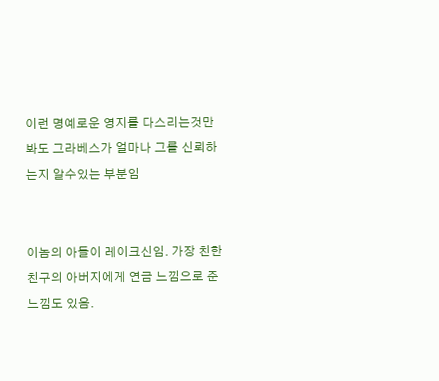이런 명예로운 영지를 다스리는것만 봐도 그라베스가 얼마나 그를 신뢰하는지 알수있는 부분임


이놈의 아들이 레이크신임. 가장 친한 친구의 아버지에게 연금 느낌으로 준 느낌도 있음.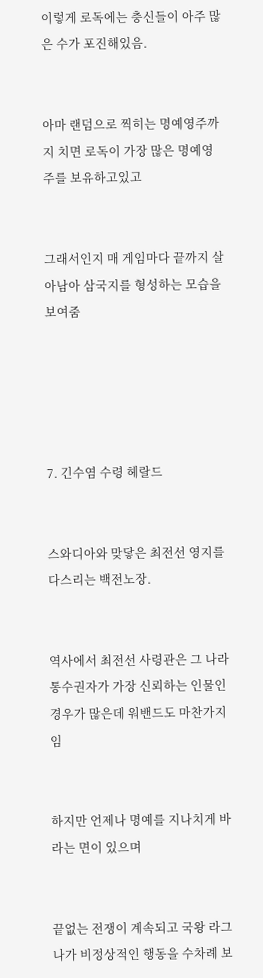이렇게 로독에는 충신들이 아주 많은 수가 포진해있음.


아마 랜덤으로 찍히는 명예영주까지 치면 로독이 가장 많은 명예영주를 보유하고있고


그래서인지 매 게임마다 끝까지 살아남아 삼국지를 형성하는 모습을 보여줌





7. 긴수염 수령 헤랄드


스와디아와 맞닿은 최전선 영지를 다스리는 백전노장.


역사에서 최전선 사령관은 그 나라 통수권자가 가장 신뢰하는 인물인 경우가 많은데 워밴드도 마찬가지임


하지만 언제나 명예를 지나치게 바라는 면이 있으며


끝없는 전쟁이 계속되고 국왕 라그나가 비정상적인 행동을 수차례 보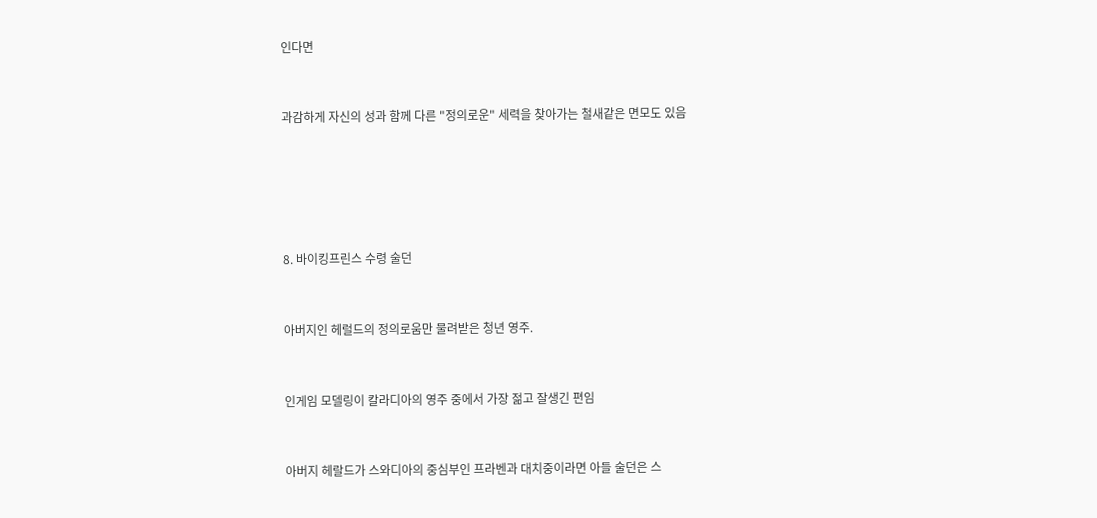인다면


과감하게 자신의 성과 함께 다른 "정의로운" 세력을 찾아가는 철새같은 면모도 있음





8. 바이킹프린스 수령 술던


아버지인 헤럴드의 정의로움만 물려받은 청년 영주.


인게임 모델링이 칼라디아의 영주 중에서 가장 젊고 잘생긴 편임


아버지 헤랄드가 스와디아의 중심부인 프라벤과 대치중이라면 아들 술던은 스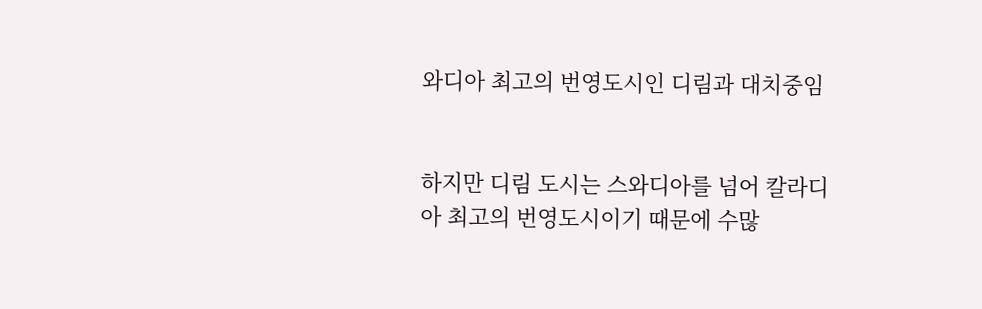와디아 최고의 번영도시인 디림과 대치중임


하지만 디림 도시는 스와디아를 넘어 칼라디아 최고의 번영도시이기 때문에 수많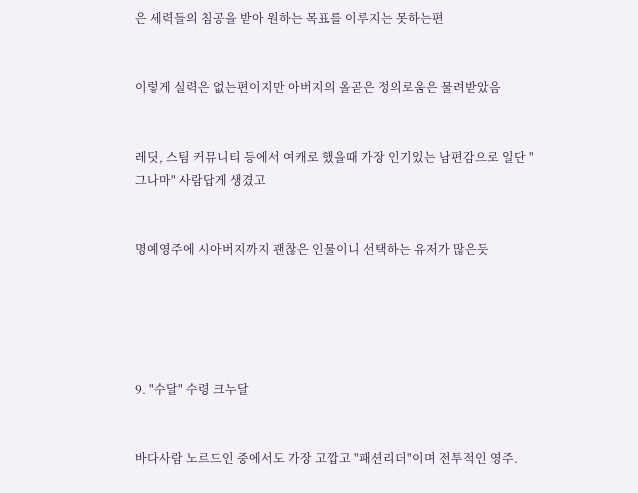은 세력들의 침공을 받아 원하는 목표를 이루지는 못하는편


이렇게 실력은 없는편이지만 아버지의 올곧은 정의로움은 물려받았음


레딧, 스팀 커뮤니티 등에서 여캐로 했을때 가장 인기있는 남편감으로 일단 "그나마" 사람답게 생겼고


명예영주에 시아버지까지 괜찮은 인물이니 선택하는 유저가 많은듯





9. "수달" 수령 크누달


바다사람 노르드인 중에서도 가장 고깝고 "패션리더"이며 전투적인 영주.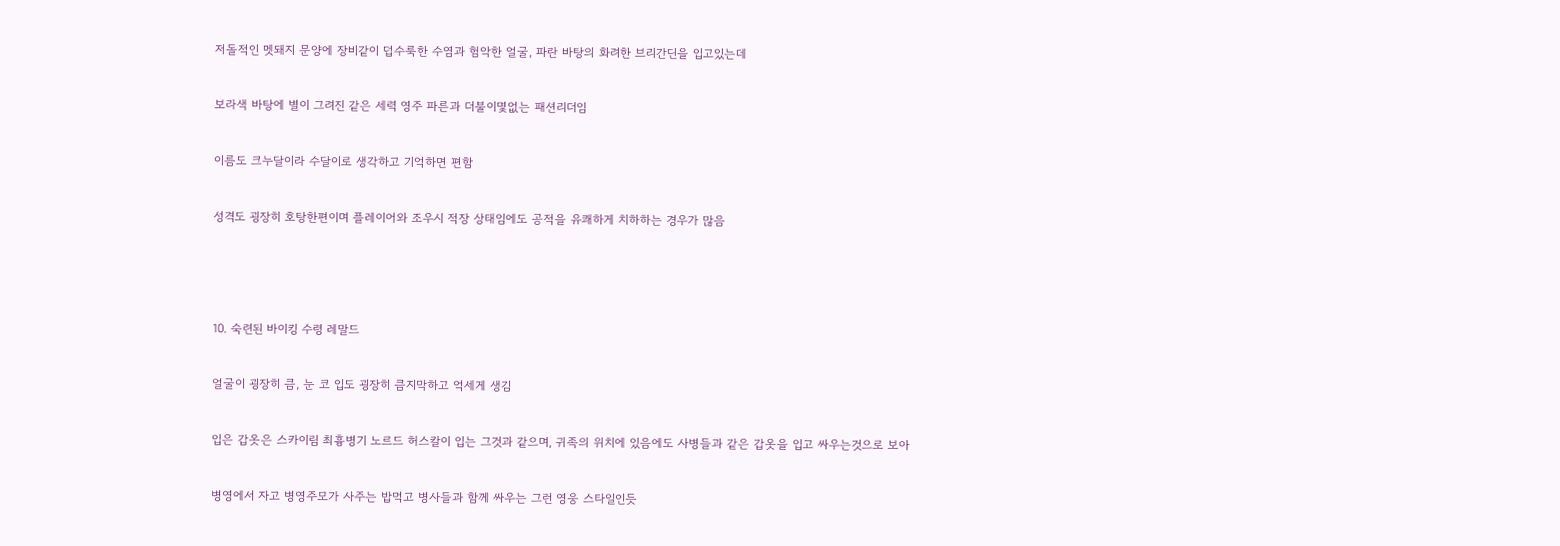저돌적인 멧돼지 문양에 장비같이 덥수룩한 수염과 험악한 얼굴, 파란 바탕의 화려한 브리간딘을 입고있는데


보라색 바탕에 별이 그려진 같은 세력 영주 파른과 더불이몇없는 패션리더임


이름도 크누달이라 수달이로 생각하고 기억하면 편함


성격도 굉장히 호탕한편이며 플레이어와 조우시 적장 상태임에도 공적을 유쾌하게 치하하는 경우가 많음





10. 숙련된 바이킹 수령 레말드


얼굴이 굉장히 큼, 눈 코 입도 굉장히 큼지막하고 억세게 생김


입은 갑옷은 스카이림 최흉병기 노르드 허스칼이 입는 그것과 같으며, 귀족의 위치에 있음에도 사병들과 같은 갑옷을 입고 싸우는것으로 보아


병영에서 자고 병영주모가 사주는 밥먹고 병사들과 함께 싸우는 그런 영웅 스타일인듯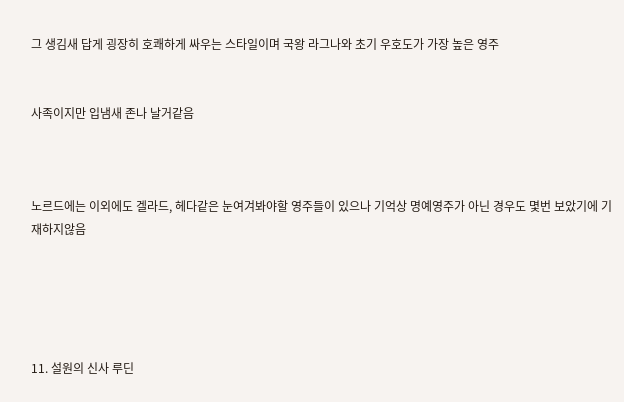그 생김새 답게 굉장히 호쾌하게 싸우는 스타일이며 국왕 라그나와 초기 우호도가 가장 높은 영주


사족이지만 입냄새 존나 날거같음



노르드에는 이외에도 겔라드, 헤다같은 눈여겨봐야할 영주들이 있으나 기억상 명예영주가 아닌 경우도 몇번 보았기에 기재하지않음





11. 설원의 신사 루딘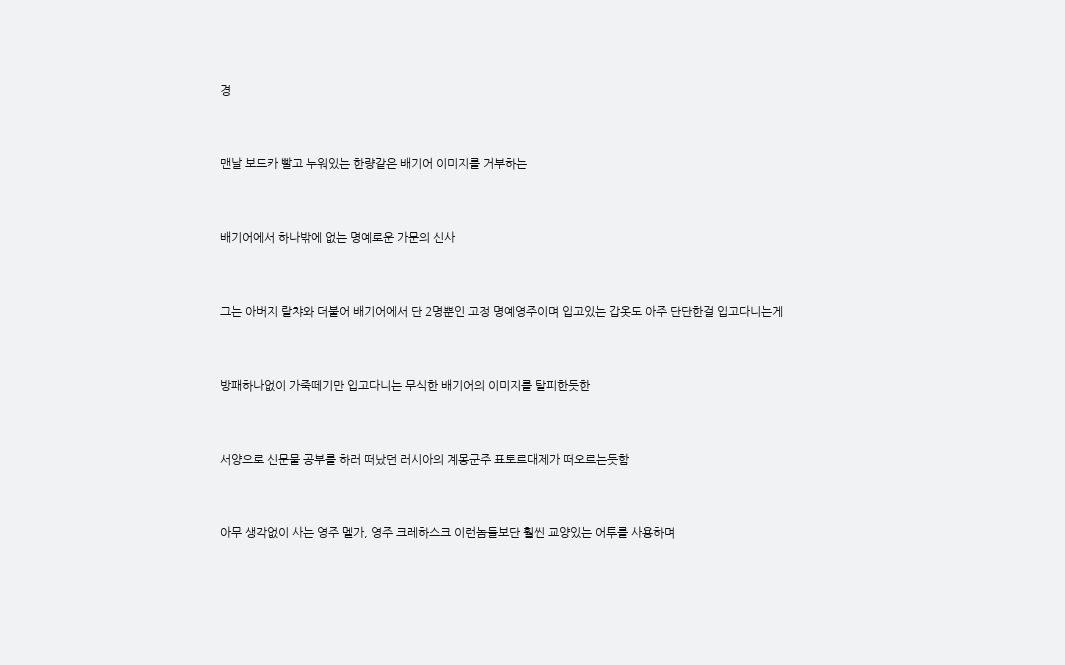경


맨날 보드카 빨고 누워있는 한량같은 배기어 이미지를 거부하는


배기어에서 하나밖에 없는 명예로운 가문의 신사


그는 아버지 랄챠와 더불어 배기어에서 단 2명뿐인 고정 명예영주이며 입고있는 갑옷도 아주 단단한걸 입고다니는게


방패하나없이 가죽떼기만 입고다니는 무식한 배기어의 이미지를 탈피한듯한


서양으로 신문물 공부를 하러 떠났던 러시아의 계몽군주 표토르대제가 떠오르는듯함


아무 생각없이 사는 영주 멜가, 영주 크레하스크 이런놈들보단 훨씬 교양있는 어투를 사용하며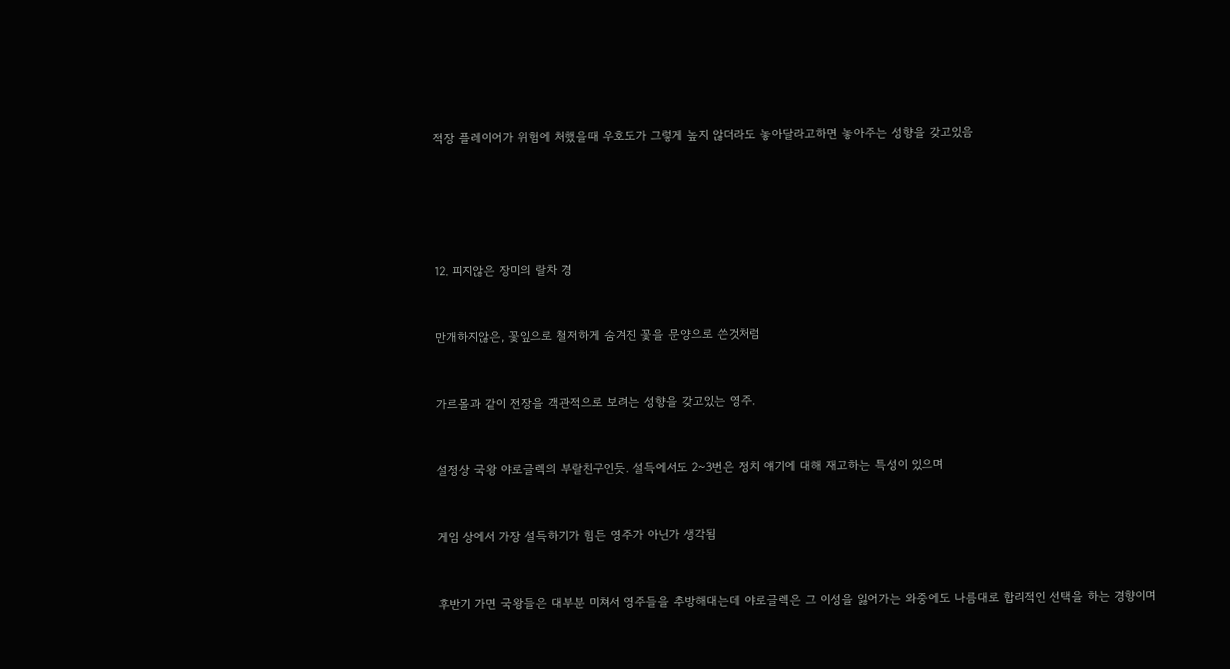적장 플레이어가 위험에 처했을때 우호도가 그렇게 높지 않더라도 놓아달라고하면 놓아주는 성향을 갖고있음





12. 피지않은 장미의 랄차 경


만개하지않은, 꽃잎으로 철저하게 숨겨진 꽃을 문양으로 쓴것처럼


가르몰과 같이 전장을 객관적으로 보려는 성향을 갖고있는 영주.


설정상 국왕 야로글렉의 부랄친구인듯. 설득에서도 2~3번은 정치 얘기에 대해 재고하는 특성이 있으며


게임 상에서 가장 설득하기가 힘든 영주가 아닌가 생각됨


후반기 가면 국왕들은 대부분 미쳐서 영주들을 추방해대는데 야로글렉은 그 이성을 잃어가는 와중에도 나름대로 합리적인 선택을 하는 경향이며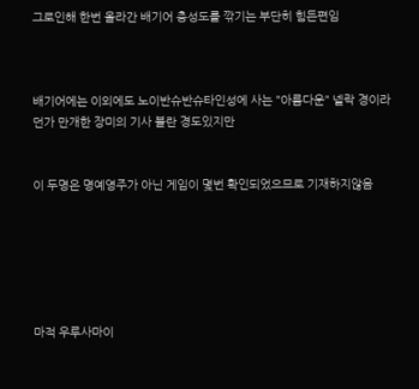그로인해 한번 올라간 배기어 충성도를 깎기는 부단히 힘든편임



배기어에는 이외에도 노이반슈반슈타인성에 사는 "아름다운" 넬락 경이라던가 만개한 장미의 기사 블란 경도있지만


이 두명은 명예영주가 아닌 게임이 몇번 확인되었으므로 기재하지않음






마적 우루사마이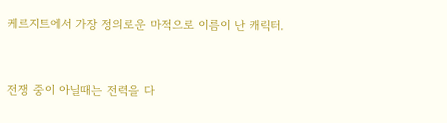케르지트에서 가장 정의로운 마적으로 이름이 난 캐릭터.


전쟁 중이 아닐때는 전력을 다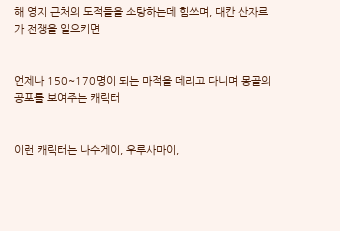해 영지 근처의 도적들을 소탕하는데 힘쓰며, 대칸 산자르가 전쟁을 일으키면


언제나 150~170명이 되는 마적을 데리고 다니며 몽골의 공포를 보여주는 캐릭터


이런 캐릭터는 나수게이, 우루사마이,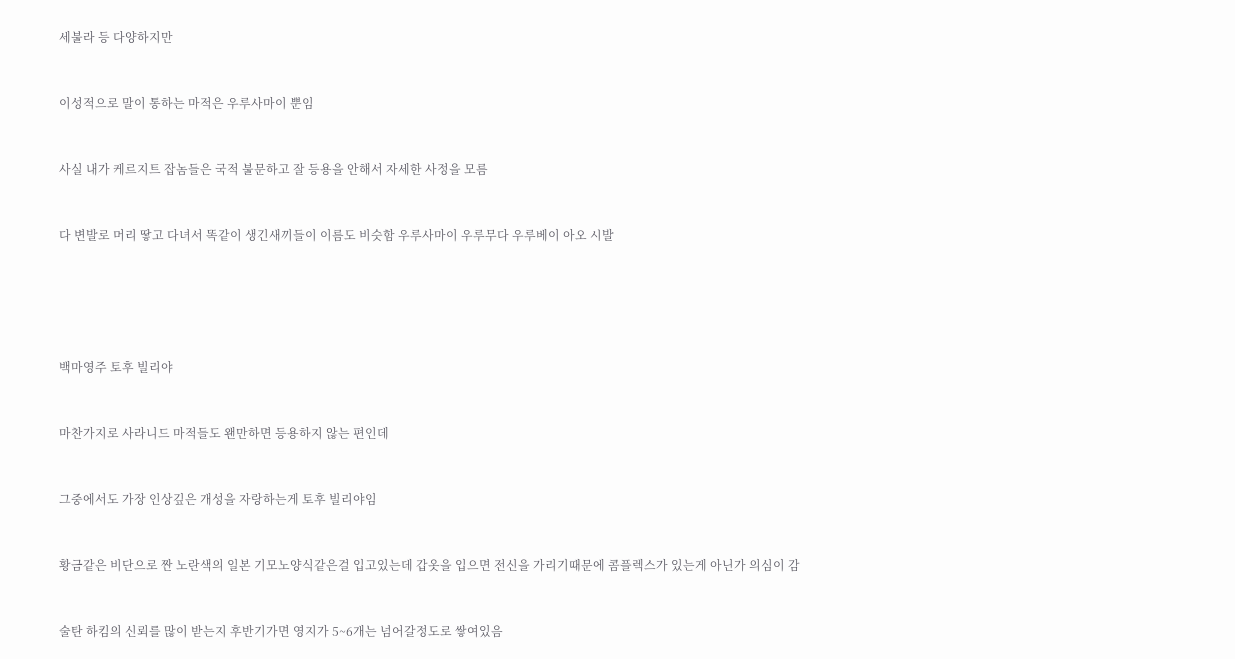세불라 등 다양하지만


이성적으로 말이 통하는 마적은 우루사마이 뿐임


사실 내가 케르지트 잡놈들은 국적 불문하고 잘 등용을 안해서 자세한 사정을 모름


다 변발로 머리 땋고 다녀서 똑같이 생긴새끼들이 이름도 비슷함 우루사마이 우루무다 우루베이 아오 시발





백마영주 토후 빌리야


마찬가지로 사라니드 마적들도 왠만하면 등용하지 않는 편인데


그중에서도 가장 인상깊은 개성을 자랑하는게 토후 빌리야임


황금같은 비단으로 짠 노란색의 일본 기모노양식같은걸 입고있는데 갑옷을 입으면 전신을 가리기때문에 콤플렉스가 있는게 아닌가 의심이 감


술탄 하킴의 신뢰를 많이 받는지 후반기가면 영지가 5~6개는 넘어갈정도로 쌓여있음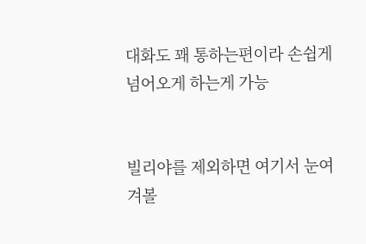대화도 꽤 통하는편이라 손쉽게 넘어오게 하는게 가능


빌리야를 제외하면 여기서 눈여겨볼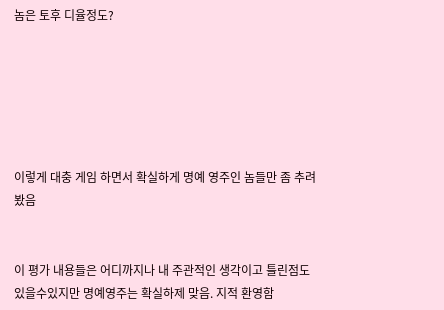놈은 토후 디율정도?






이렇게 대충 게임 하면서 확실하게 명예 영주인 놈들만 좀 추려봤음


이 평가 내용들은 어디까지나 내 주관적인 생각이고 틀린점도 있을수있지만 명예영주는 확실하제 맞음. 지적 환영함